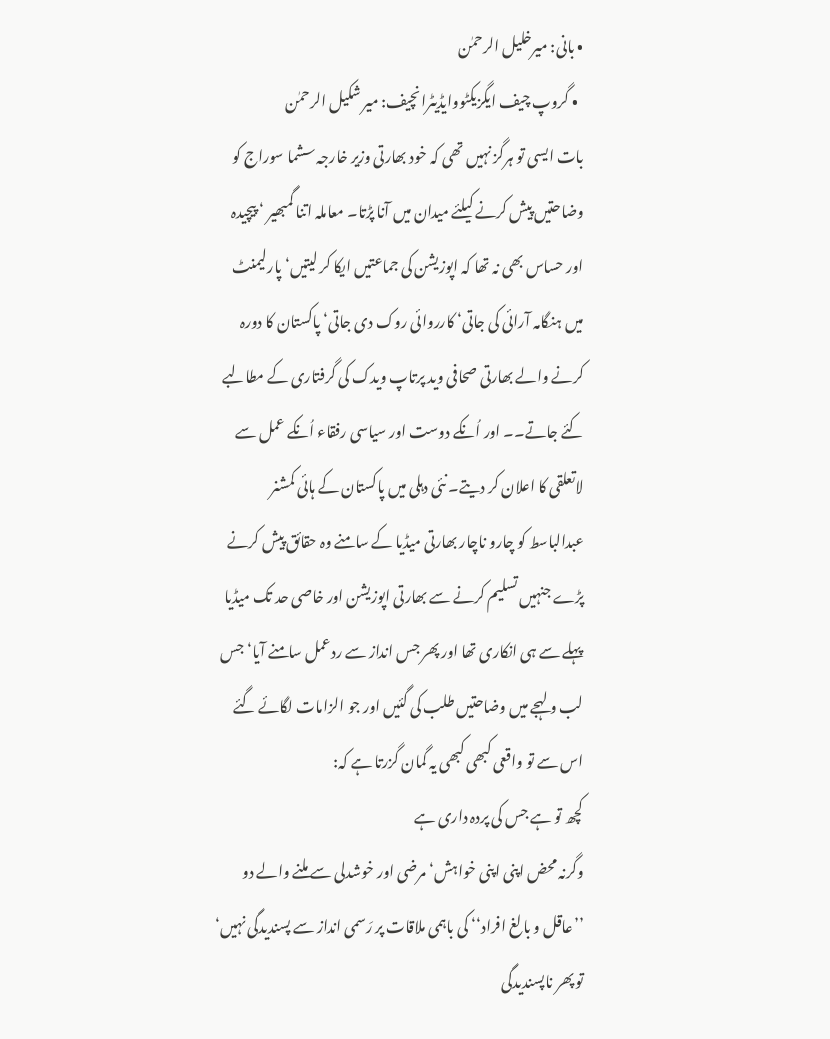• بانی: میرخلیل الرحمٰن
  • گروپ چیف ایگزیکٹووایڈیٹرانچیف: میر شکیل الرحمٰن
بات ایسی تو ہرگز نہیں تھی کہ خود بھارتی وزیر خارجہ سشما سوراج کو وضاحتیں پیش کرنے کیلئے میدان میں آنا پڑتا۔ معاملہ اتنا گمبھیر ‘ پیچیدہ اور حساس بھی نہ تھا کہ اپوزیشن کی جماعتیں ایکا کر لیتیں‘ پارلیمنٹ میں ہنگامہ آرائی کی جاتی‘ کارروائی روک دی جاتی‘ پاکستان کا دورہ کرنے والے بھارتی صحافی وید پرتاپ ویدک کی گرفتاری کے مطالبے کئے جاتے۔۔ اور اُنکے دوست اور سیاسی رفقاء اُنکے عمل سے لاتعلقی کا اعلان کر دیتے۔ نئی دہلی میں پاکستان کے ہائی کمشنر عبدالباسط کو چارو ناچار بھارتی میڈیا کے سامنے وہ حقائق پیش کرنے پڑے جنہیں تسلیم کرنے سے بھارتی اپوزیشن اور خاصی حد تک میڈیا پہلے سے ہی انکاری تھا اور پھر جس انداز سے ردعمل سامنے آیا‘ جس لب و لہجے میں وضاحتیں طلب کی گئیں اور جو الزامات لگائے گئے اس سے تو واقعی کبھی کبھی یہ گمان گزرتا ہے کہ:
کچھ تو ہے جس کی پردہ داری ہے
وگرنہ محض اپنی اپنی خواہش‘ مرضی اور خوشدلی سے ملنے والے دو ’’عاقل و بالغ افراد‘‘ کی باہمی ملاقات پر رَسمی انداز سے پسندیدگی نہیں‘ تو پھر ناپسندیدگی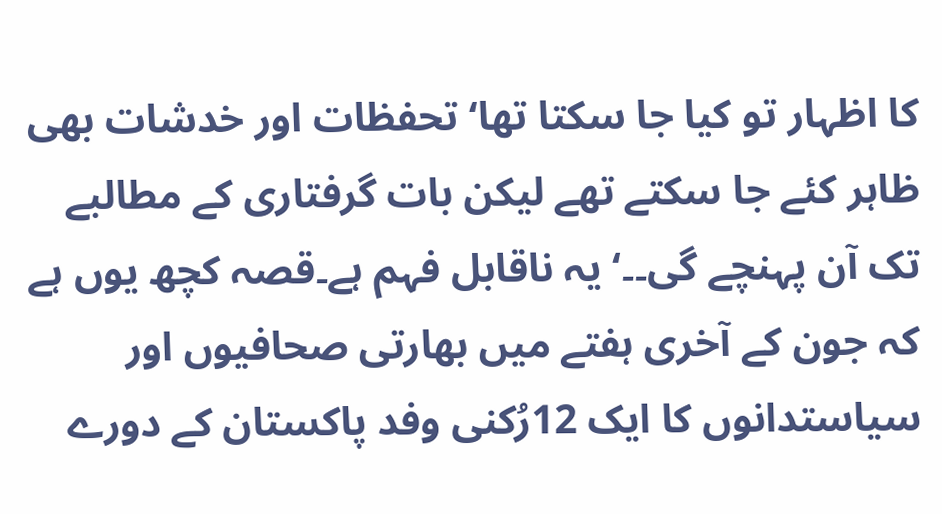کا اظہار تو کیا جا سکتا تھا‘ تحفظات اور خدشات بھی ظاہر کئے جا سکتے تھے لیکن بات گرفتاری کے مطالبے تک آن پہنچے گی۔۔‘ یہ ناقابل فہم ہے۔قصہ کچھ یوں ہے کہ جون کے آخری ہفتے میں بھارتی صحافیوں اور سیاستدانوں کا ایک 12رُکنی وفد پاکستان کے دورے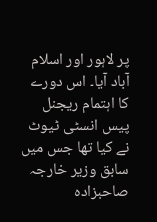پر لاہور اور اسلام آباد آیا۔ اس دورے کا اہتمام ریجنل پیس انسٹی ٹیوٹ نے کیا تھا جس میں سابق وزیر خارجہ صاحبزادہ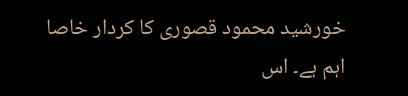خورشید محمود قصوری کا کردار خاصا اہم ہے۔ اس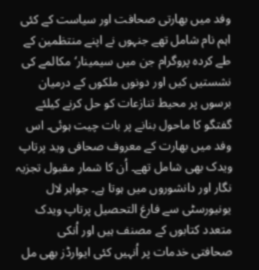وفد میں بھارتی صحافت اور سیاست کے کئی اہم نام شامل تھے جنہوں نے اپنے منتظمین کے طے کردہ پروگرام جن میں سیمینار‘ مکالمے کی نشستیں کیں اور دونوں ملکوں کے درمیان برسوں پر محیط تنازعات کو حل کرنے کیلئے گفتگو کا ماحول بنانے پر بات چیت ہوئی۔ اس وفد میں بھارت کے معروف صحافی وید پرتاپ ویدک بھی شامل تھے۔ اُن کا شمار مقبول تجزیہ نگار اور دانشوروں میں ہوتا ہے۔ جواہر لال یونیورسٹی سے فارغ التحصیل پرتاپ ویدک متعدد کتابوں کے مصنف ہیں اور اُنکی صحافتی خدمات پر اُنہیں کئی ایوارڈز بھی مل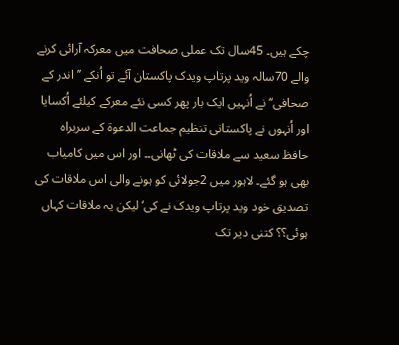چکے ہیں۔ 45سال تک عملی صحافت میں معرکہ آرائی کرنے والے 70سالہ وید پرتاپ ویدک پاکستان آئے تو اُنکے ’’اندر کے صحافی‘‘ نے اُنہیں ایک بار پھر کسی نئے معرکے کیلئے اُکسایا اور اُنہوں نے پاکستانی تنظیم جماعت الدعوۃ کے سربراہ حافظ سعید سے ملاقات کی ٹھانی۔۔ اور اس میں کامیاب بھی ہو گئے۔ لاہور میں 2جولائی کو ہونے والی اس ملاقات کی تصدیق خود وید پرتاپ ویدک نے کی‘ لیکن یہ ملاقات کہاں ہوئی؟؟ کتنی دیر تک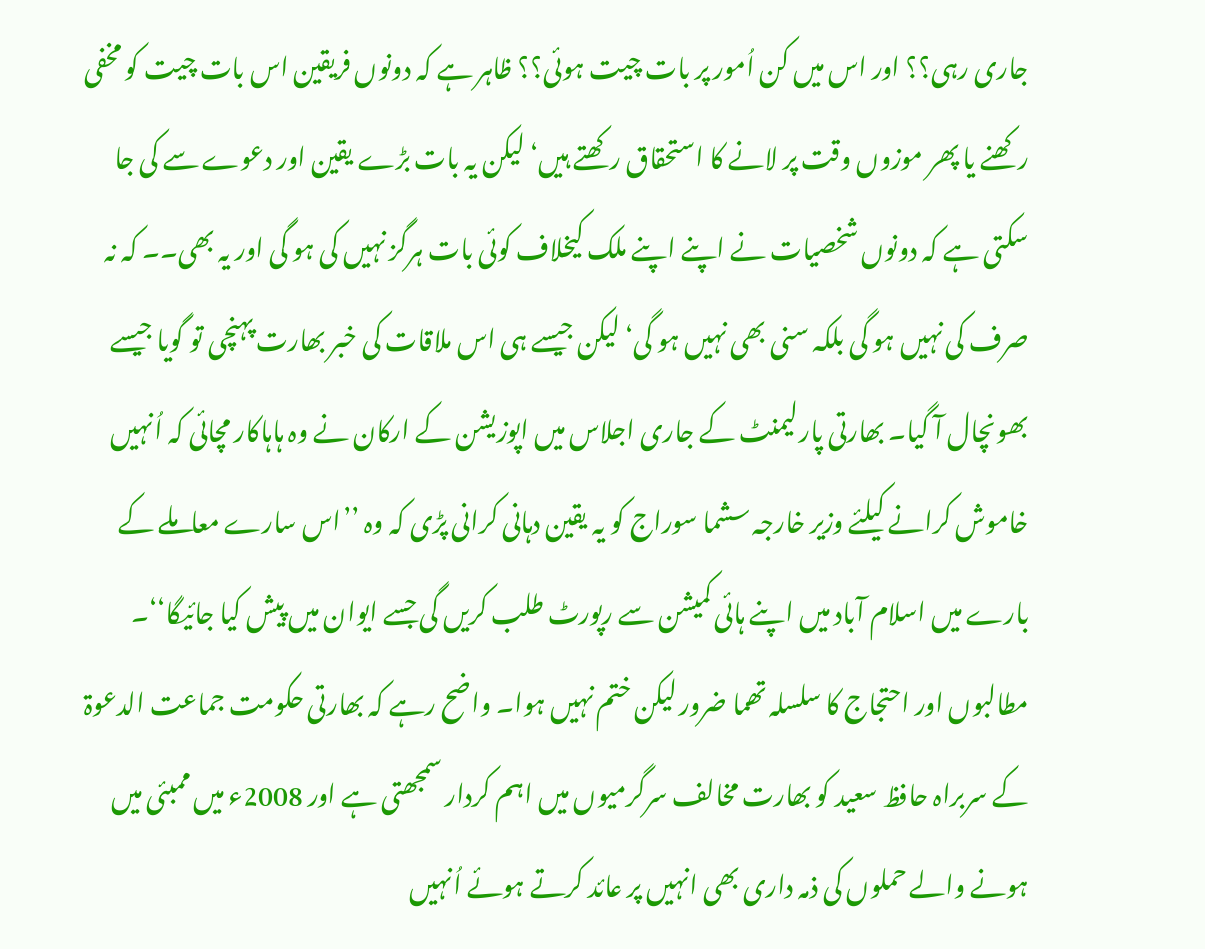جاری رہی؟؟ اور اس میں کن اُمور پر بات چیت ہوئی؟؟ ظاہر ہے کہ دونوں فریقین اس بات چیت کو مخفی رکھنے یا پھر موزوں وقت پر لانے کا استحقاق رکھتے ہیں‘ لیکن یہ بات بڑے یقین اور دعوے سے کی جا سکتی ہے کہ دونوں شخصیات نے اپنے اپنے ملک کیخلاف کوئی بات ہرگز نہیں کی ہو گی اور یہ بھی۔۔ کہ نہ صرف کی نہیں ہو گی بلکہ سنی بھی نہیں ہو گی‘ لیکن جیسے ہی اس ملاقات کی خبر بھارت پہنچی تو گویا جیسے بھونچال آ گیا۔ بھارتی پارلیمنٹ کے جاری اجلاس میں اپوزیشن کے ارکان نے وہ ہاہاکار مچائی کہ اُنہیں خاموش کرانے کیلئے وزیر خارجہ سشما سوراج کو یہ یقین دہانی کرانی پڑی کہ وہ ’’اس سارے معاملے کے بارے میں اسلام آباد میں اپنے ہائی کمیشن سے رپورٹ طلب کریں گی جسے ایوان میں پیش کیا جائیگا‘‘۔ مطالبوں اور احتجاج کا سلسلہ تھما ضرور لیکن ختم نہیں ہوا۔ واضح رہے کہ بھارتی حکومت جماعت الدعوۃ کے سربراہ حافظ سعید کو بھارت مخالف سرگرمیوں میں اہم کردار سمجھتی ہے اور 2008ء میں ممبئی میں ہونے والے حملوں کی ذمہ داری بھی انہیں پر عائد کرتے ہوئے اُنہیں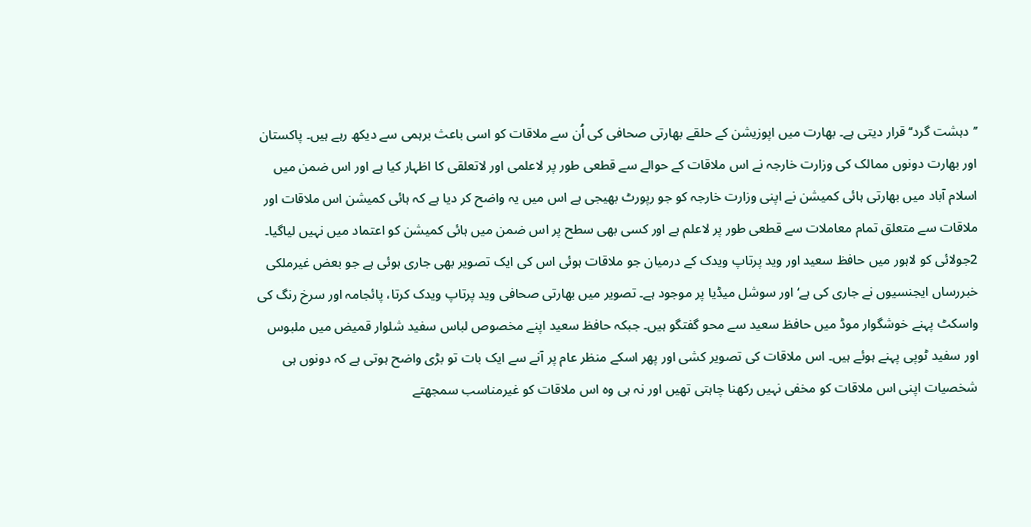’’دہشت گرد‘‘ قرار دیتی ہے۔ بھارت میں اپوزیشن کے حلقے بھارتی صحافی کی اُن سے ملاقات کو اسی باعث برہمی سے دیکھ رہے ہیں۔ پاکستان اور بھارت دونوں ممالک کی وزارت خارجہ نے اس ملاقات کے حوالے سے قطعی طور پر لاعلمی اور لاتعلقی کا اظہار کیا ہے اور اس ضمن میں اسلام آباد میں بھارتی ہائی کمیشن نے اپنی وزارت خارجہ کو جو رپورٹ بھیجی ہے اس میں یہ واضح کر دیا ہے کہ ہائی کمیشن اس ملاقات اور ملاقات سے متعلق تمام معاملات سے قطعی طور پر لاعلم ہے اور کسی بھی سطح پر اس ضمن میں ہائی کمیشن کو اعتماد میں نہیں لیاگیا۔
2جولائی کو لاہور میں حافظ سعید اور وید پرتاپ ویدک کے درمیان جو ملاقات ہوئی اس کی ایک تصویر بھی جاری ہوئی ہے جو بعض غیرملکی خبررساں ایجنسیوں نے جاری کی ہے‘ اور سوشل میڈیا پر موجود ہے۔ تصویر میں بھارتی صحافی وید پرتاپ ویدک کرتا، پائجامہ اور سرخ رنگ کی واسکٹ پہنے خوشگوار موڈ میں حافظ سعید سے محو گفتگو ہیں۔ جبکہ حافظ سعید اپنے مخصوص لباس سفید شلوار قمیض میں ملبوس اور سفید ٹوپی پہنے ہوئے ہیں۔ اس ملاقات کی تصویر کشی اور پھر اسکے منظر عام پر آنے سے ایک بات تو بڑی واضح ہوتی ہے کہ دونوں ہی شخصیات اپنی اس ملاقات کو مخفی نہیں رکھنا چاہتی تھیں اور نہ ہی وہ اس ملاقات کو غیرمناسب سمجھتے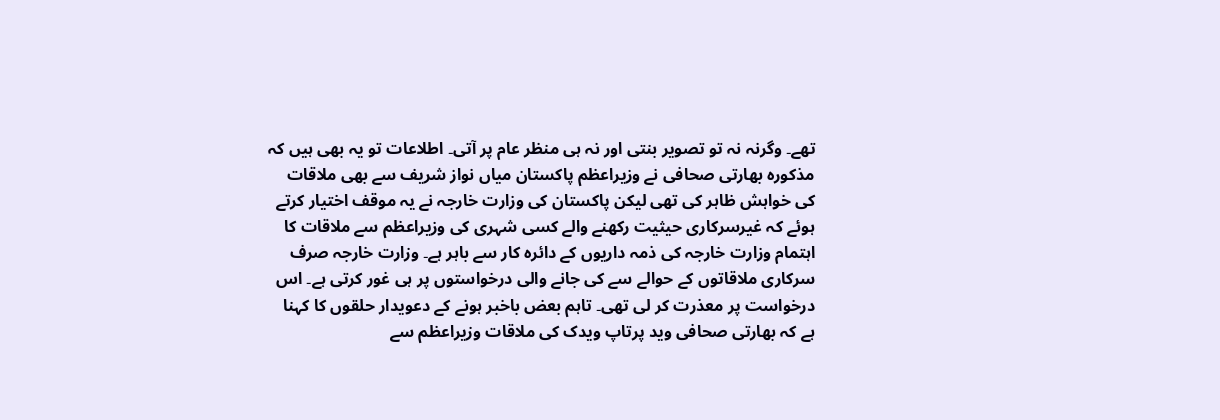تھے۔ وگرنہ نہ تو تصویر بنتی اور نہ ہی منظر عام پر آتی۔ اطلاعات تو یہ بھی ہیں کہ مذکورہ بھارتی صحافی نے وزیراعظم پاکستان میاں نواز شریف سے بھی ملاقات کی خواہش ظاہر کی تھی لیکن پاکستان کی وزارت خارجہ نے یہ موقف اختیار کرتے ہوئے کہ غیرسرکاری حیثیت رکھنے والے کسی شہری کی وزیراعظم سے ملاقات کا اہتمام وزارت خارجہ کی ذمہ داریوں کے دائرہ کار سے باہر ہے۔ وزارت خارجہ صرف سرکاری ملاقاتوں کے حوالے سے کی جانے والی درخواستوں پر ہی غور کرتی ہے۔ اس درخواست پر معذرت کر لی تھی۔ تاہم بعض باخبر ہونے کے دعویدار حلقوں کا کہنا ہے کہ بھارتی صحافی وید پرتاپ ویدک کی ملاقات وزیراعظم سے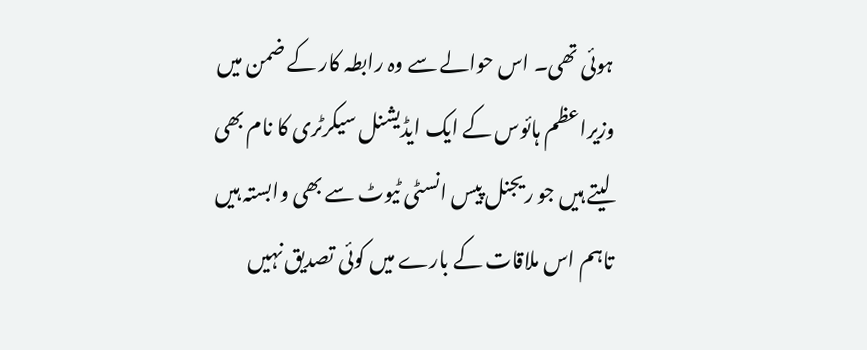ہوئی تھی۔ اس حوالے سے وہ رابطہ کار کے ضمن میں وزیراعظم ہائوس کے ایک ایڈیشنل سیکرٹری کا نام بھی لیتے ہیں جو ریجنل پیس انسٹی ٹیوٹ سے بھی وابستہ ہیں تاہم اس ملاقات کے بارے میں کوئی تصدیق نہیں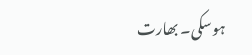ہوسکی۔ بھارت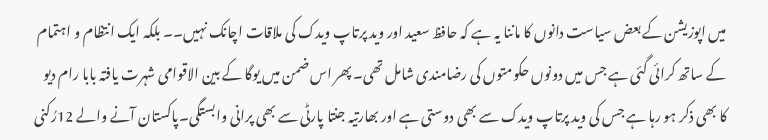میں اپوزیشن کے بعض سیاست دانوں کا ماننا یہ ہے کہ حافظ سعید اور وید پرتاپ ویدک کی ملاقات اچانک نہیں۔۔ بلکہ ایک انتظام و اہتمام کے ساتھ کرائی گئی ہے جس میں دونوں حکومتوں کی رضامندی شامل تھی۔ پھر اس ضمن میں یوگا کے بین الاقوامی شہرت یافتہ بابا رام دیو کا بھی ذکر ہو رہا ہے جس کی وید پرتاپ ویدک سے بھی دوستی ہے اور بھارتیہ جنتا پارٹی سے بھی پرانی وابستگی۔پاکستان آنے والے 12رُکنی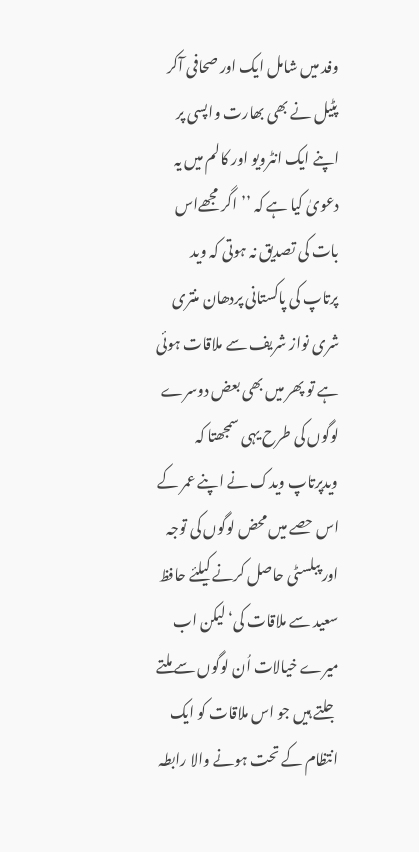وفد میں شامل ایک اور صحافی آکر پٹیل نے بھی بھارت واپسی پر اپنے ایک انٹرویو اور کالم میں یہ دعویٰ کیا ہے کہ ’’اگر مجھےاس بات کی تصدیق نہ ہوتی کہ وید پرتاپ کی پاکستانی پردھان منتری شری نواز شریف سے ملاقات ہوئی ہے تو پھر میں بھی بعض دوسرے لوگوں کی طرح یہی سمجھتا کہ ویدپرتاپ ویدک نے اپنے عمر کے اس حصے میں محض لوگوں کی توجہ اور پبلسٹی حاصل کرنے کیلئے حافظ سعید سے ملاقات کی‘ لیکن اب میرے خیالات اُن لوگوں سے ملتے جلتے ہیں جو اس ملاقات کو ایک انتظام کے تحت ہونے والا رابطہ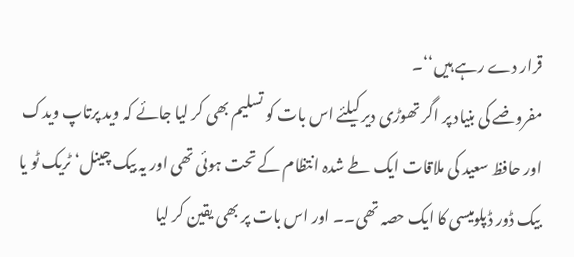قرار دے رہے ہیں‘‘۔
مفروضے کی بنیاد پر اگر تھوڑی دیر کیلئے اس بات کو تسلیم بھی کر لیا جائے کہ وید پرتاپ ویدک اور حافظ سعید کی ملاقات ایک طے شدہ انتظام کے تحت ہوئی تھی اور یہ بیک چینل‘ ٹریک ٹو یا بیک ڈور ڈپلومیسی کا ایک حصہ تھی۔۔ اور اس بات پر بھی یقین کر لیا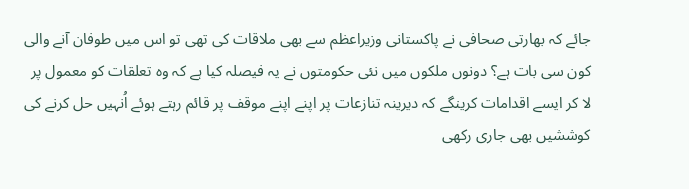جائے کہ بھارتی صحافی نے پاکستانی وزیراعظم سے بھی ملاقات کی تھی تو اس میں طوفان آنے والی کون سی بات ہے؟ دونوں ملکوں میں نئی حکومتوں نے یہ فیصلہ کیا ہے کہ وہ تعلقات کو معمول پر لا کر ایسے اقدامات کرینگے کہ دیرینہ تنازعات پر اپنے اپنے موقف پر قائم رہتے ہوئے اُنہیں حل کرنے کی کوششیں بھی جاری رکھی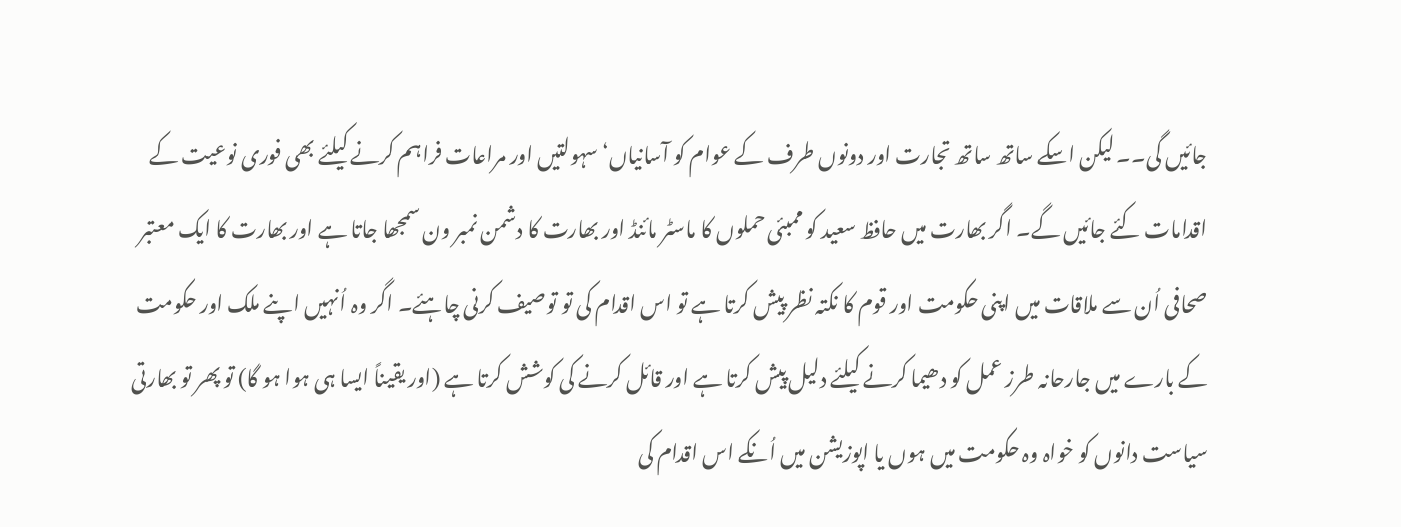جائیں گی۔۔ لیکن اسکے ساتھ ساتھ تجارت اور دونوں طرف کے عوام کو آسانیاں‘ سہولتیں اور مراعات فراہم کرنے کیلئے بھی فوری نوعیت کے اقدامات کئے جائیں گے۔ اگر بھارت میں حافظ سعید کو ممبئی حملوں کا ماسٹر مائنڈ اور بھارت کا دشمن نمبر ون سمجھا جاتا ہے اور بھارت کا ایک معتبر صحافی اُن سے ملاقات میں اپنی حکومت اور قوم کا نکتہ نظر پیش کرتا ہے تو اس اقدام کی تو توصیف کرنی چاہئے۔ اگر وہ اُنہیں اپنے ملک اور حکومت کے بارے میں جارحانہ طرز عمل کو دھیما کرنے کیلئے دلیل پیش کرتا ہے اور قائل کرنے کی کوشش کرتا ہے (اور یقیناً ایسا ہی ہوا ہو گا) تو پھر تو بھارتی سیاست دانوں کو خواہ وہ حکومت میں ہوں یا اپوزیشن میں اُنکے اس اقدام کی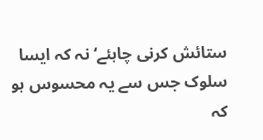ستائش کرنی چاہئے‘ نہ کہ ایسا سلوک جس سے یہ محسوس ہو کہ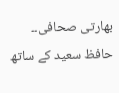بھارتی صحافی۔۔ حافظ سعید کے ساتھ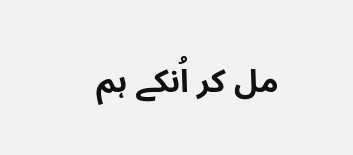مل کر اُنکے ہم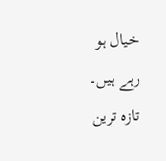خیال ہو رہے ہیں۔
تازہ ترین